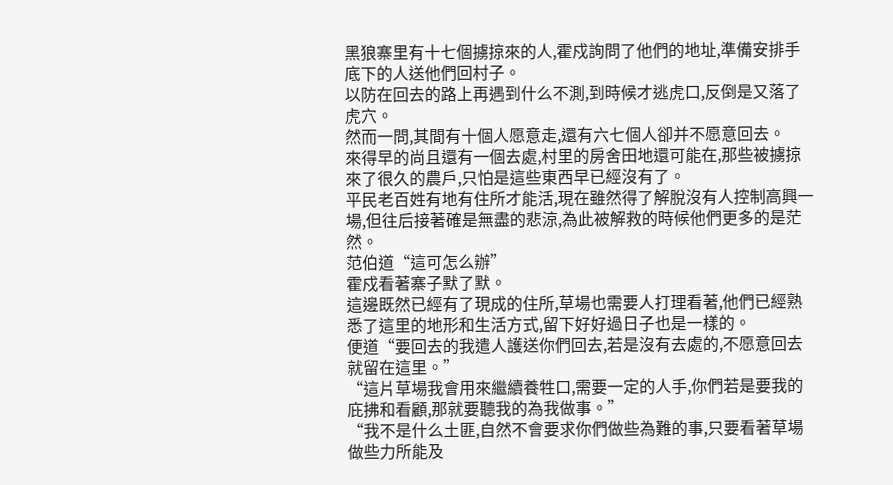黑狼寨里有十七個擄掠來的人,霍戍詢問了他們的地址,準備安排手底下的人送他們回村子。
以防在回去的路上再遇到什么不測,到時候才逃虎口,反倒是又落了虎穴。
然而一問,其間有十個人愿意走,還有六七個人卻并不愿意回去。
來得早的尚且還有一個去處,村里的房舍田地還可能在,那些被擄掠來了很久的農戶,只怕是這些東西早已經沒有了。
平民老百姓有地有住所才能活,現在雖然得了解脫沒有人控制高興一場,但往后接著確是無盡的悲涼,為此被解救的時候他們更多的是茫然。
范伯道“這可怎么辦”
霍戍看著寨子默了默。
這邊既然已經有了現成的住所,草場也需要人打理看著,他們已經熟悉了這里的地形和生活方式,留下好好過日子也是一樣的。
便道“要回去的我遣人護送你們回去,若是沒有去處的,不愿意回去就留在這里。”
“這片草場我會用來繼續養牲口,需要一定的人手,你們若是要我的庇拂和看顧,那就要聽我的為我做事。”
“我不是什么土匪,自然不會要求你們做些為難的事,只要看著草場做些力所能及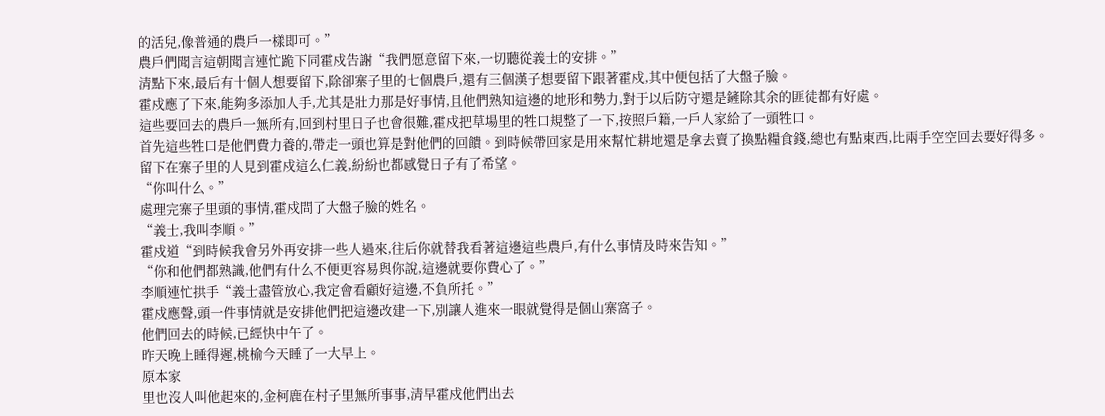的活兒,像普通的農戶一樣即可。”
農戶們聞言這朝聞言連忙跪下同霍戍告謝“我們愿意留下來,一切聽從義士的安排。”
清點下來,最后有十個人想要留下,除卻寨子里的七個農戶,還有三個漢子想要留下跟著霍戍,其中便包括了大盤子臉。
霍戍應了下來,能夠多添加人手,尤其是壯力那是好事情,且他們熟知這邊的地形和勢力,對于以后防守還是鏟除其余的匪徒都有好處。
這些要回去的農戶一無所有,回到村里日子也會很難,霍戍把草場里的牲口規整了一下,按照戶籍,一戶人家給了一頭牲口。
首先這些牲口是他們費力養的,帶走一頭也算是對他們的回饋。到時候帶回家是用來幫忙耕地還是拿去賣了換點糧食錢,總也有點東西,比兩手空空回去要好得多。
留下在寨子里的人見到霍戍這么仁義,紛紛也都感覺日子有了希望。
“你叫什么。”
處理完寨子里頭的事情,霍戍問了大盤子臉的姓名。
“義士,我叫李順。”
霍戍道“到時候我會另外再安排一些人過來,往后你就替我看著這邊這些農戶,有什么事情及時來告知。”
“你和他們都熟識,他們有什么不便更容易與你說,這邊就要你費心了。”
李順連忙拱手“義士盡管放心,我定會看顧好這邊,不負所托。”
霍戍應聲,頭一件事情就是安排他們把這邊改建一下,別讓人進來一眼就覺得是個山寨窩子。
他們回去的時候,已經快中午了。
昨天晚上睡得遲,桃榆今天睡了一大早上。
原本家
里也沒人叫他起來的,金柯鹿在村子里無所事事,清早霍戍他們出去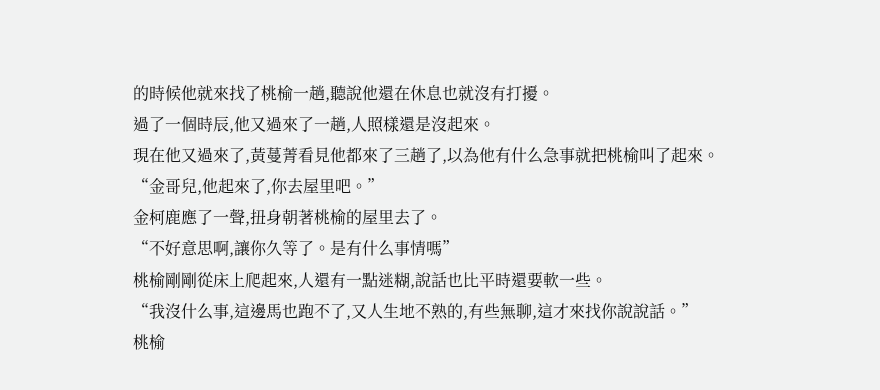的時候他就來找了桃榆一趟,聽說他還在休息也就沒有打擾。
過了一個時辰,他又過來了一趟,人照樣還是沒起來。
現在他又過來了,黃蔓菁看見他都來了三趟了,以為他有什么急事就把桃榆叫了起來。
“金哥兒,他起來了,你去屋里吧。”
金柯鹿應了一聲,扭身朝著桃榆的屋里去了。
“不好意思啊,讓你久等了。是有什么事情嗎”
桃榆剛剛從床上爬起來,人還有一點迷糊,說話也比平時還要軟一些。
“我沒什么事,這邊馬也跑不了,又人生地不熟的,有些無聊,這才來找你說說話。”
桃榆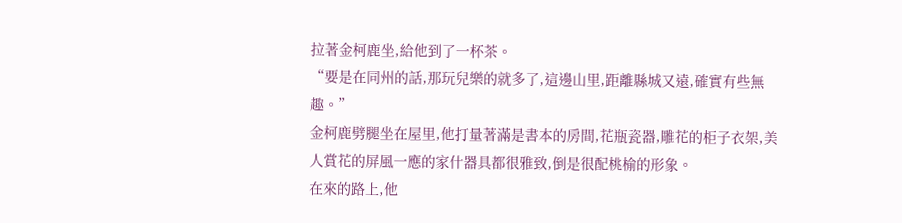拉著金柯鹿坐,給他到了一杯茶。
“要是在同州的話,那玩兒樂的就多了,這邊山里,距離縣城又遠,確實有些無趣。”
金柯鹿劈腿坐在屋里,他打量著滿是書本的房間,花瓶瓷器,雕花的柜子衣架,美人賞花的屏風一應的家什器具都很雅致,倒是很配桃榆的形象。
在來的路上,他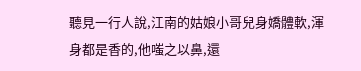聽見一行人說,江南的姑娘小哥兒身嬌體軟,渾身都是香的,他嗤之以鼻,還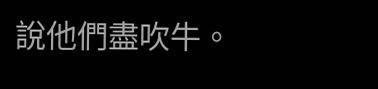說他們盡吹牛。